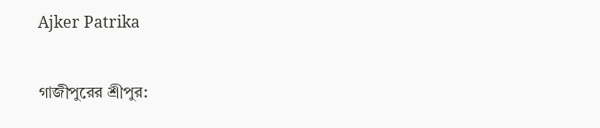Ajker Patrika

গাজীপুরের শ্রীপুর: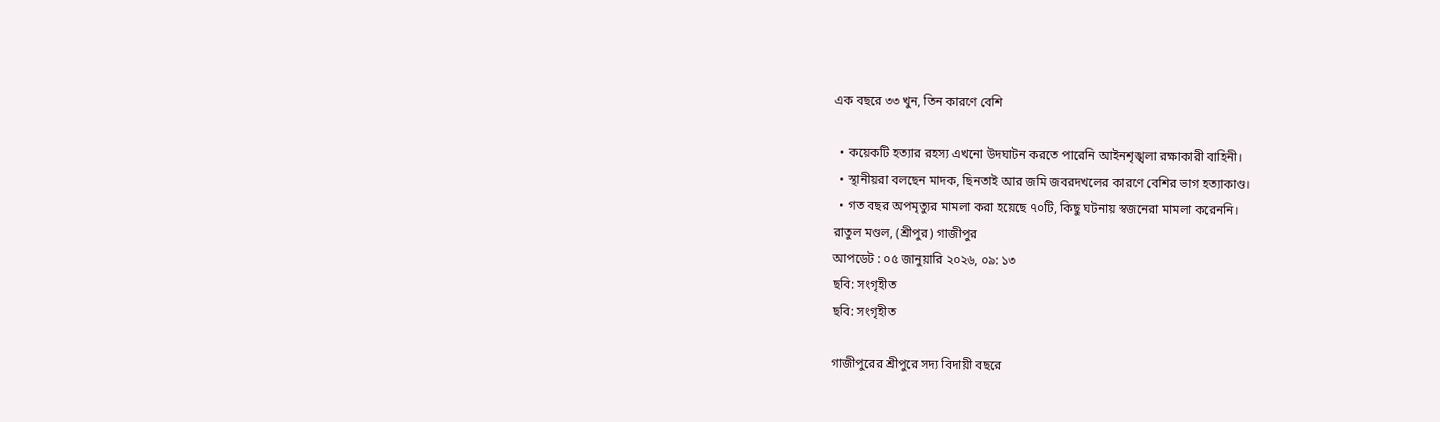এক বছরে ৩৩ খুন, তিন কারণে বেশি

  • কয়েকটি হত্যার রহস্য এখনো উদঘাটন করতে পারেনি আইনশৃঙ্খলা রক্ষাকারী বাহিনী।
  • স্থানীয়রা বলছেন মাদক, ছিনতাই আর জমি জবরদখলের কারণে বেশির ভাগ হত্যাকাণ্ড।
  • গত বছর অপমৃত্যুর মামলা করা হয়েছে ৭০টি, কিছু ঘটনায় স্বজনেরা মামলা করেননি।
রাতুল মণ্ডল, (শ্রীপুর) গাজীপুর
আপডেট : ০৫ জানুয়ারি ২০২৬, ০৯: ১৩
ছবি: সংগৃহীত
ছবি: সংগৃহীত

গাজীপুরের শ্রীপুরে সদ্য বিদায়ী বছরে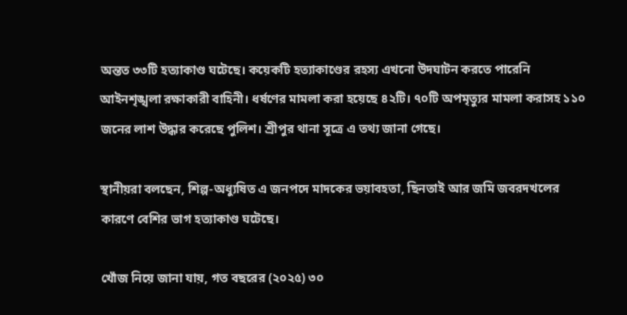অন্তত ৩৩টি হত্যাকাণ্ড ঘটেছে। কয়েকটি হত্যাকাণ্ডের রহস্য এখনো উদঘাটন করতে পারেনি আইনশৃঙ্খলা রক্ষাকারী বাহিনী। ধর্ষণের মামলা করা হয়েছে ৪২টি। ৭০টি অপমৃত্যুর মামলা করাসহ ১১০ জনের লাশ উদ্ধার করেছে পুলিশ। শ্রীপুর থানা সূত্রে এ তথ্য জানা গেছে।

স্থানীয়রা বলছেন, শিল্প-অধ্যুষিত এ জনপদে মাদকের ভয়াবহতা, ছিনতাই আর জমি জবরদখলের কারণে বেশির ভাগ হত্যাকাণ্ড ঘটেছে।

খোঁজ নিয়ে জানা যায়, গত বছরের (২০২৫) ৩০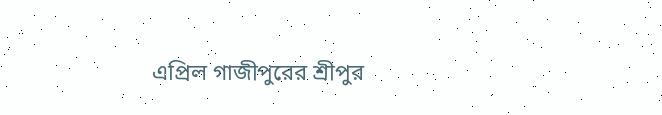এপ্রিল গাজীপুরের শ্রীপুর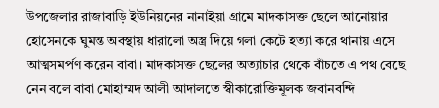উপজেলার রাজাবাড়ি ইউনিয়নের নানাইয়া গ্রামে মাদকাসক্ত ছেলে আনোয়ার হোসেনকে ঘুমন্ত অবস্থায় ধারালো অস্ত্র দিয়ে গলা কেটে হত্যা করে থানায় এসে আত্মসমর্পণ করেন বাবা। মাদকাসক্ত ছেলের অত্যাচার থেকে বাঁচতে এ পথ বেছে নেন বলে বাবা মোহাম্মদ আলী আদালতে স্বীকারোক্তিমূলক জবানবন্দি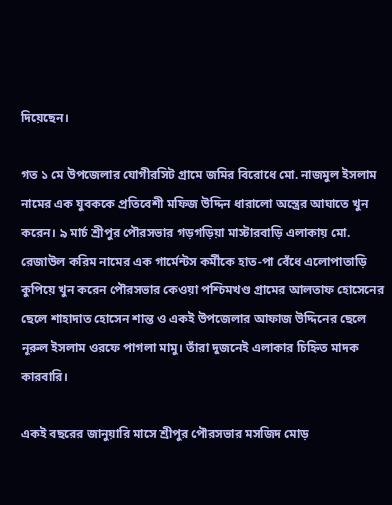দিয়েছেন।

গত ১ মে উপজেলার যোগীরসিট গ্রামে জমির বিরোধে মো. নাজমুল ইসলাম নামের এক যুবককে প্রতিবেশী মফিজ উদ্দিন ধারালো অস্ত্রের আঘাতে খুন করেন। ৯ মার্চ শ্রীপুর পৌরসভার গড়গড়িয়া মাস্টারবাড়ি এলাকায় মো. রেজাউল করিম নামের এক গার্মেন্টস কর্মীকে হাত-পা বেঁধে এলোপাতাড়ি কুপিয়ে খুন করেন পৌরসভার কেওয়া পশ্চিমখণ্ড গ্রামের আলতাফ হোসেনের ছেলে শাহাদাত হোসেন শান্ত ও একই উপজেলার আফাজ উদ্দিনের ছেলে নূরুল ইসলাম ওরফে পাগলা মামু। তাঁরা দুজনেই এলাকার চিহ্নিত মাদক কারবারি।

একই বছরের জানুয়ারি মাসে শ্রীপুর পৌরসভার মসজিদ মোড়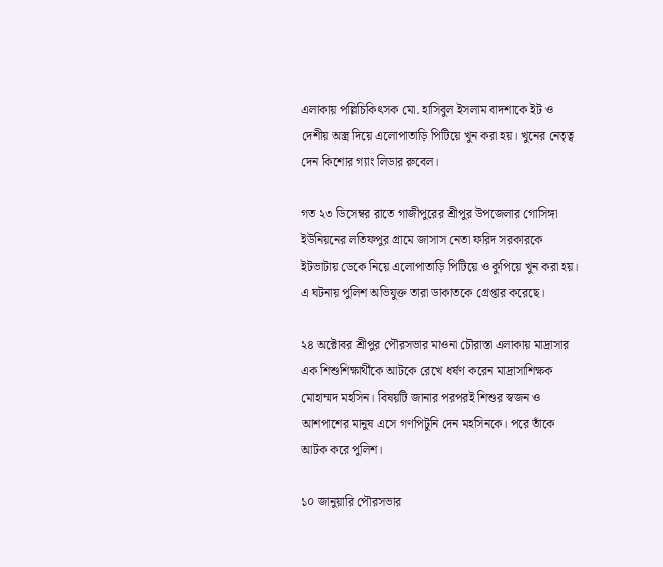এলাকায় পল্লিচিকিৎসক মো. হাসিবুল ইসলাম বাদশাকে ইট ও দেশীয় অস্ত্র দিয়ে এলোপাতাড়ি পিটিয়ে খুন করা হয়। খুনের নেতৃত্ব দেন কিশোর গ্যাং লিডার রুবেল।

গত ২৩ ডিসেম্বর রাতে গাজীপুরের শ্রীপুর উপজেলার গোসিঙ্গা ইউনিয়নের লতিফপুর গ্রামে জাসাস নেতা ফরিদ সরকারকে ইটভাটায় ডেকে নিয়ে এলোপাতাড়ি পিটিয়ে ও কুপিয়ে খুন করা হয়। এ ঘটনায় পুলিশ অভিযুক্ত তারা ডাকাতকে গ্রেপ্তার করেছে।

২৪ অক্টোবর শ্রীপুর পৌরসভার মাওনা চৌরাস্তা এলাকায় মাদ্রাসার এক শিশুশিক্ষার্থীকে আটকে রেখে ধর্ষণ করেন মাদ্রাসাশিক্ষক মোহাম্মদ মহসিন। বিষয়টি জানার পরপরই শিশুর স্বজন ও আশপাশের মানুষ এসে গণপিটুনি দেন মহসিনকে। পরে তাঁকে আটক করে পুলিশ।

১০ জানুয়ারি পৌরসভার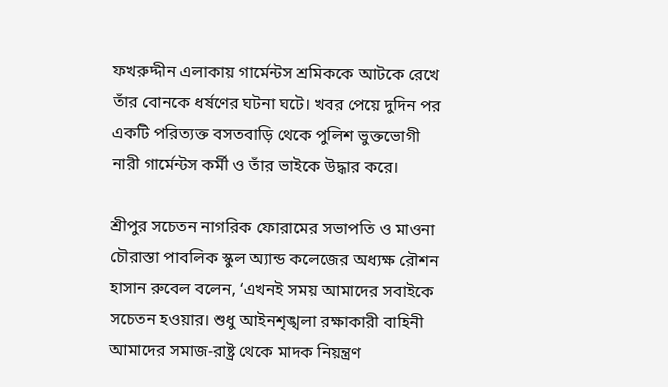ফখরুদ্দীন এলাকায় গার্মেন্টস শ্রমিককে আটকে রেখে তাঁর বোনকে ধর্ষণের ঘটনা ঘটে। খবর পেয়ে দুদিন পর একটি পরিত্যক্ত বসতবাড়ি থেকে পুলিশ ভুক্তভোগী নারী গার্মেন্টস কর্মী ও তাঁর ভাইকে উদ্ধার করে।

শ্রীপুর সচেতন নাগরিক ফোরামের সভাপতি ও মাওনা চৌরাস্তা পাবলিক স্কুল অ্যান্ড কলেজের অধ্যক্ষ রৌশন হাসান রুবেল বলেন, ‘এখনই সময় আমাদের সবাইকে সচেতন হওয়ার। শুধু আইনশৃঙ্খলা রক্ষাকারী বাহিনী আমাদের সমাজ-রাষ্ট্র থেকে মাদক নিয়ন্ত্রণ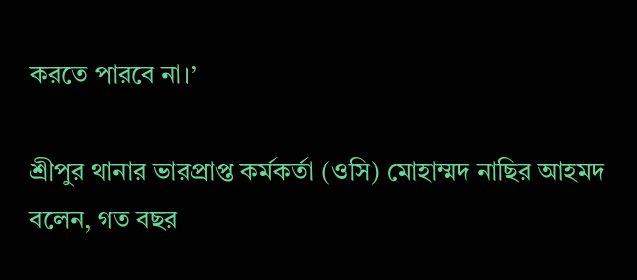করতে পারবে না।’

শ্রীপুর থানার ভারপ্রাপ্ত কর্মকর্তা (ওসি) মোহাম্মদ নাছির আহমদ বলেন, গত বছর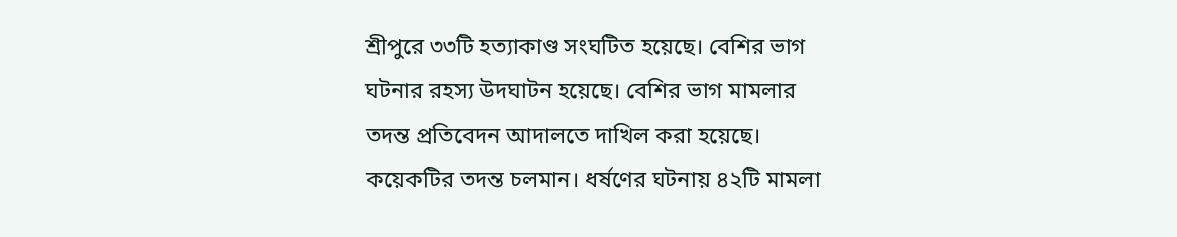শ্রীপুরে ৩৩টি হত্যাকাণ্ড সংঘটিত হয়েছে। বেশির ভাগ ঘটনার রহস্য উদঘাটন হয়েছে। বেশির ভাগ মামলার তদন্ত প্রতিবেদন আদালতে দাখিল করা হয়েছে। কয়েকটির তদন্ত চলমান। ধর্ষণের ঘটনায় ৪২টি মামলা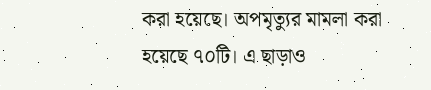করা হয়েছে। অপমৃত্যুর মামলা করা হয়েছে ৭০টি। এ ছাড়াও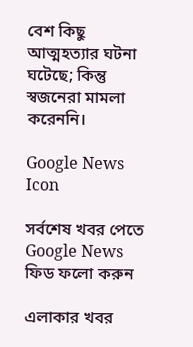বেশ কিছু আত্মহত্যার ঘটনা ঘটেছে; কিন্তু স্বজনেরা মামলা করেননি।

Google News Icon

সর্বশেষ খবর পেতে Google News ফিড ফলো করুন

এলাকার খবর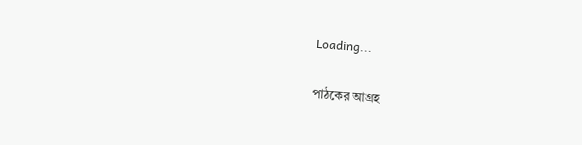Loading...

পাঠকের আগ্রহ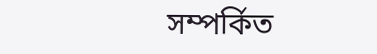সম্পর্কিত